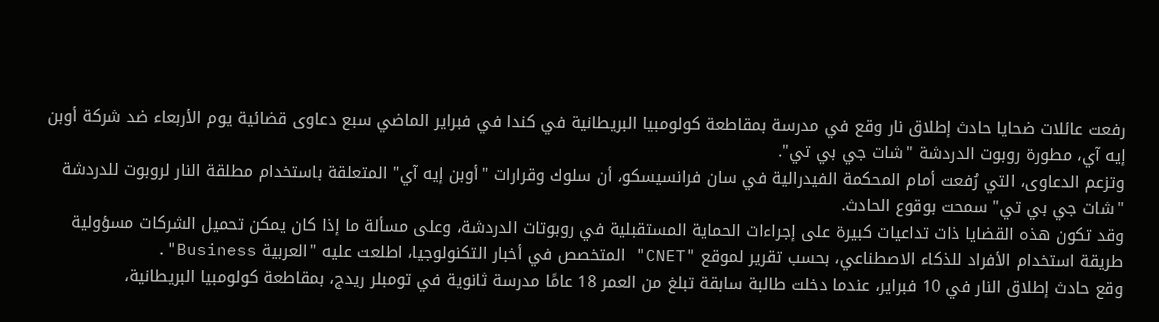رفعت عائلات ضحايا حادث إطلاق نار وقع في مدرسة بمقاطعة كولومبيا البريطانية في كندا في فبراير الماضي سبع دعاوى قضائية يوم الأربعاء ضد شركة أوبن إيه آي، مطورة روبوت الدردشة "شات جي بي تي".
وتزعم الدعاوى، التي رُفعت أمام المحكمة الفيدرالية في سان فرانسيسكو، أن سلوك وقرارات "أوبن إيه آي" المتعلقة باستخدام مطلقة النار لروبوت للدردشة "شات جي بي تي" سمحت بوقوع الحادث.
وقد تكون هذه القضايا ذات تداعيات كبيرة على إجراءات الحماية المستقبلية في روبوتات الدردشة، وعلى مسألة ما إذا كان يمكن تحميل الشركات مسؤولية طريقة استخدام الأفراد للذكاء الاصطناعي، بحسب تقرير لموقع "CNET" المتخصص في أخبار التكنولوجيا، اطلعت عليه "العربية Business".
وقع حادث إطلاق النار في 10 فبراير، عندما دخلت طالبة سابقة تبلغ من العمر 18 عامًا مدرسة ثانوية في تومبلر ريدج، بمقاطعة كولومبيا البريطانية،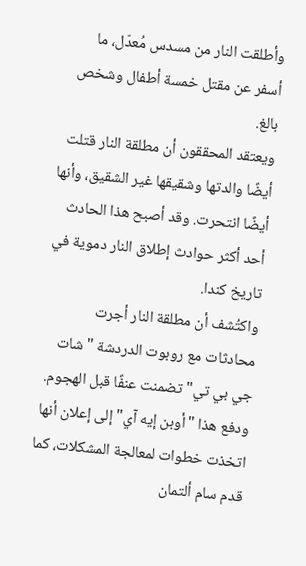وأطلقت النار من مسدس مُعدّل، ما أسفر عن مقتل خمسة أطفال وشخص بالغ.
ويعتقد المحققون أن مطلقة النار قتلت أيضًا والدتها وشقيقها غير الشقيق، وأنها أيضًا انتحرت. وقد أصبح هذا الحادث أحد أكثر حوادث إطلاق النار دموية في تاريخ كندا.
واكتُشف أن مطلقة النار أجرت محادثات مع روبوت الدردشة "شات جي بي تي" تضمنت عنفًا قبل الهجوم. ودفع هذا "أوبن إيه آي" إلى إعلان أنها اتخذت خطوات لمعالجة المشكلات، كما قدم سام ألتمان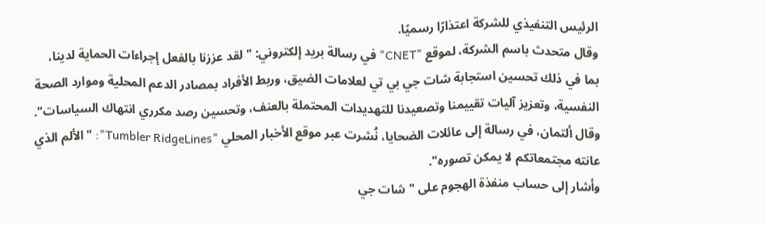الرئيس التنفيذي للشركة اعتذارًا رسميًا.
وقال متحدث باسم الشركة، لموقع "CNET" في رسالة بريد إلكتروني: "لقد عززنا بالفعل إجراءات الحماية لدينا، بما في ذلك تحسين استجابة شات جي بي تي لعلامات الضيق، وربط الأفراد بمصادر الدعم المحلية وموارد الصحة النفسية، وتعزيز آليات تقييمنا وتصعيدنا للتهديدات المحتملة بالعنف، وتحسين رصد مكرري انتهاك السياسات".
وقال ألتمان، في رسالة إلى عائلات الضحايا، نُشرت عبر موقع الأخبار المحلي "Tumbler RidgeLines": "الألم الذي عانته مجتمعاتكم لا يمكن تصوره".
وأشار إلى حساب منفذة الهجوم على "شات جي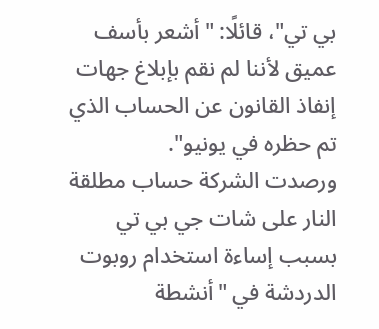بي تي"، قائلًا: "أشعر بأسف عميق لأننا لم نقم بإبلاغ جهات إنفاذ القانون عن الحساب الذي تم حظره في يونيو".
ورصدت الشركة حساب مطلقة النار على شات جي بي تي بسبب إساءة استخدام روبوت الدردشة في "أنشطة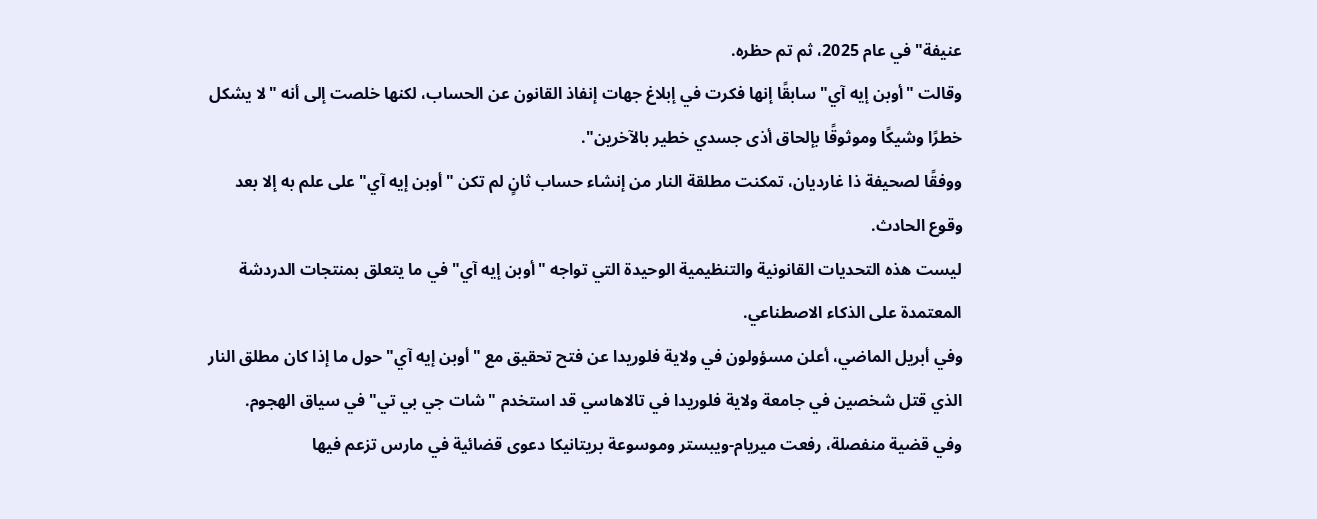عنيفة" في عام 2025، ثم تم حظره.
وقالت "أوبن إيه آي" سابقًا إنها فكرت في إبلاغ جهات إنفاذ القانون عن الحساب، لكنها خلصت إلى أنه "لا يشكل خطرًا وشيكًا وموثوقًا بإلحاق أذى جسدي خطير بالآخرين".
ووفقًا لصحيفة ذا غارديان، تمكنت مطلقة النار من إنشاء حساب ثانٍ لم تكن "أوبن إيه آي" على علم به إلا بعد وقوع الحادث.
ليست هذه التحديات القانونية والتنظيمية الوحيدة التي تواجه "أوبن إيه آي" في ما يتعلق بمنتجات الدردشة المعتمدة على الذكاء الاصطناعي.
وفي أبريل الماضي، أعلن مسؤولون في ولاية فلوريدا عن فتح تحقيق مع "أوبن إيه آي" حول ما إذا كان مطلق النار الذي قتل شخصين في جامعة ولاية فلوريدا في تالاهاسي قد استخدم "شات جي بي تي" في سياق الهجوم.
وفي قضية منفصلة، رفعت ميريام-ويبستر وموسوعة بريتانيكا دعوى قضائية في مارس تزعم فيها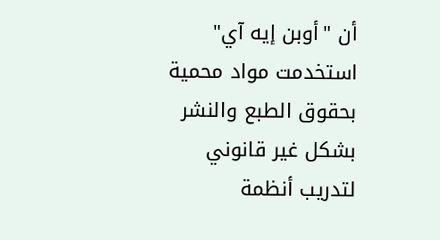أن "أوبن إيه آي" استخدمت مواد محمية بحقوق الطبع والنشر بشكل غير قانوني لتدريب أنظمة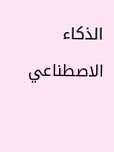الذكاء الاصطناعي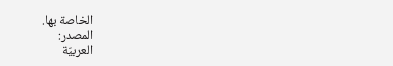الخاصة بها.
المصدر:
العربيّة